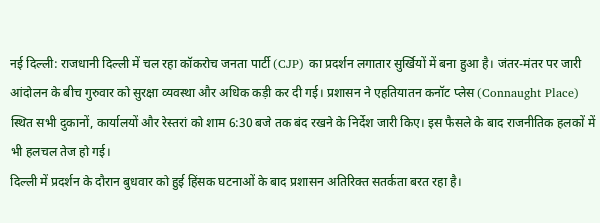नई दिल्ली: राजधानी दिल्ली में चल रहा कॉकरोच जनता पार्टी (CJP) का प्रदर्शन लगातार सुर्खियों में बना हुआ है। जंतर-मंतर पर जारी आंदोलन के बीच गुरुवार को सुरक्षा व्यवस्था और अधिक कड़ी कर दी गई। प्रशासन ने एहतियातन कनॉट प्लेस (Connaught Place) स्थित सभी दुकानों, कार्यालयों और रेस्तरां को शाम 6:30 बजे तक बंद रखने के निर्देश जारी किए। इस फैसले के बाद राजनीतिक हलकों में भी हलचल तेज हो गई।
दिल्ली में प्रदर्शन के दौरान बुधवार को हुई हिंसक घटनाओं के बाद प्रशासन अतिरिक्त सतर्कता बरत रहा है।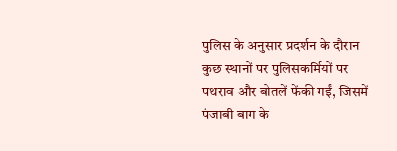पुलिस के अनुसार प्रदर्शन के दौरान कुछ स्थानों पर पुलिसकर्मियों पर पथराव और बोतलें फेंकी गईं, जिसमें पंजाबी बाग के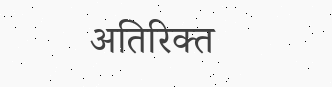अतिरिक्त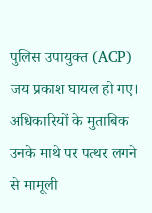पुलिस उपायुक्त (ACP) जय प्रकाश घायल हो गए। अधिकारियों के मुताबिक उनके माथे पर पत्थर लगने से मामूली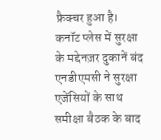फ्रैक्चर हुआ है।
कनॉट प्लेस में सुरक्षा के मद्देनज़र दुकानें बंद
एनडीएमसी ने सुरक्षा एजेंसियों के साथ समीक्षा बैठक के बाद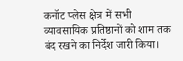कनॉट प्लेस क्षेत्र में सभी व्यावसायिक प्रतिष्ठानों को शाम तक बंद रखने का निर्देश जारी किया।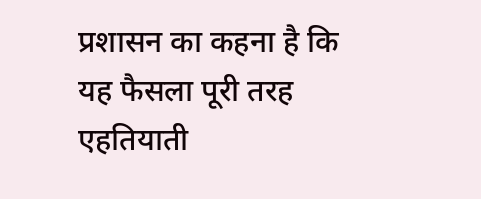प्रशासन का कहना है कि यह फैसला पूरी तरह एहतियाती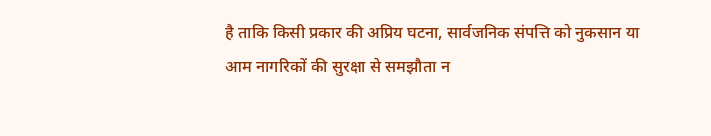है ताकि किसी प्रकार की अप्रिय घटना, सार्वजनिक संपत्ति को नुकसान या आम नागरिकों की सुरक्षा से समझौता न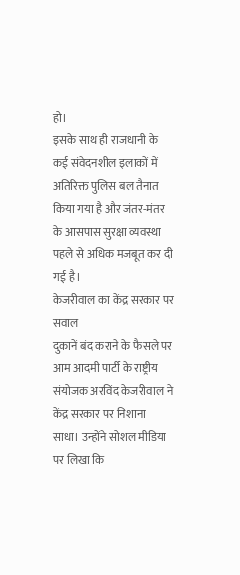हो।
इसके साथ ही राजधानी के कई संवेदनशील इलाकों में अतिरिक्त पुलिस बल तैनात किया गया है और जंतर-मंतर के आसपास सुरक्षा व्यवस्था पहले से अधिक मजबूत कर दी गई है।
केजरीवाल का केंद्र सरकार पर सवाल
दुकानें बंद कराने के फैसले पर आम आदमी पार्टी के राष्ट्रीय संयोजक अरविंद केजरीवाल ने केंद्र सरकार पर निशाना साधा। उन्होंने सोशल मीडिया पर लिखा कि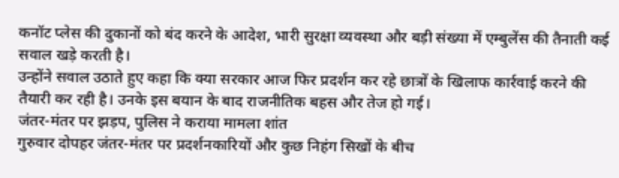कनॉट प्लेस की दुकानों को बंद करने के आदेश, भारी सुरक्षा व्यवस्था और बड़ी संख्या में एम्बुलेंस की तैनाती कई सवाल खड़े करती है।
उन्होंने सवाल उठाते हुए कहा कि क्या सरकार आज फिर प्रदर्शन कर रहे छात्रों के खिलाफ कार्रवाई करने की तैयारी कर रही है। उनके इस बयान के बाद राजनीतिक बहस और तेज हो गई।
जंतर-मंतर पर झड़प, पुलिस ने कराया मामला शांत
गुरुवार दोपहर जंतर-मंतर पर प्रदर्शनकारियों और कुछ निहंग सिखों के बीच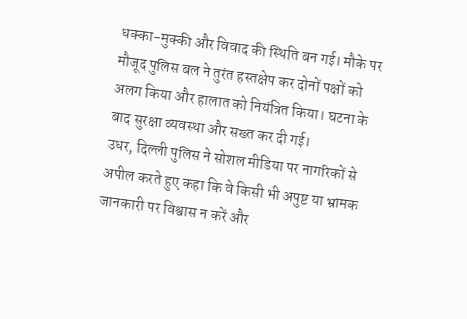धक्का-मुक्की और विवाद की स्थिति बन गई। मौके पर मौजूद पुलिस बल ने तुरंत हस्तक्षेप कर दोनों पक्षों को अलग किया और हालात को नियंत्रित किया। घटना के बाद सुरक्षा व्यवस्था और सख्त कर दी गई।
उधर, दिल्ली पुलिस ने सोशल मीडिया पर नागरिकों से अपील करते हुए कहा कि वे किसी भी अपुष्ट या भ्रामक जानकारी पर विश्वास न करें और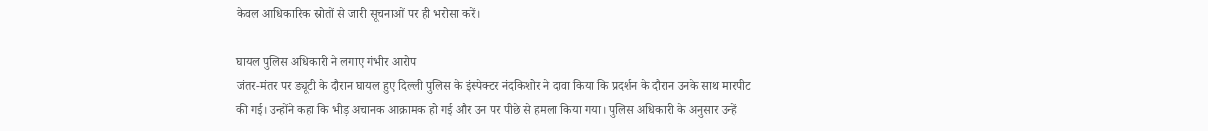केवल आधिकारिक स्रोतों से जारी सूचनाओं पर ही भरोसा करें।

घायल पुलिस अधिकारी ने लगाए गंभीर आरोप
जंतर-मंतर पर ड्यूटी के दौरान घायल हुए दिल्ली पुलिस के इंस्पेक्टर नंदकिशोर ने दावा किया कि प्रदर्शन के दौरान उनके साथ मारपीट की गई। उन्होंने कहा कि भीड़ अचानक आक्रामक हो गई और उन पर पीछे से हमला किया गया। पुलिस अधिकारी के अनुसार उन्हें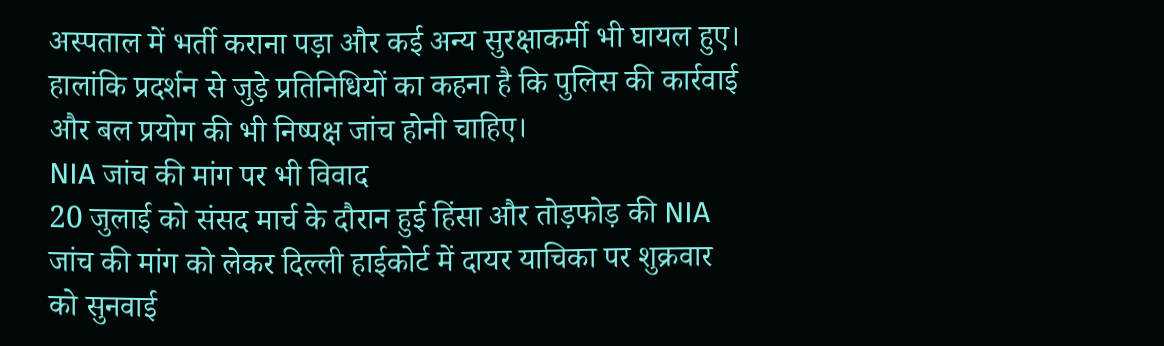अस्पताल में भर्ती कराना पड़ा और कई अन्य सुरक्षाकर्मी भी घायल हुए।
हालांकि प्रदर्शन से जुड़े प्रतिनिधियों का कहना है कि पुलिस की कार्रवाई और बल प्रयोग की भी निष्पक्ष जांच होनी चाहिए।
NIA जांच की मांग पर भी विवाद
20 जुलाई को संसद मार्च के दौरान हुई हिंसा और तोड़फोड़ की NIA जांच की मांग को लेकर दिल्ली हाईकोर्ट में दायर याचिका पर शुक्रवार को सुनवाई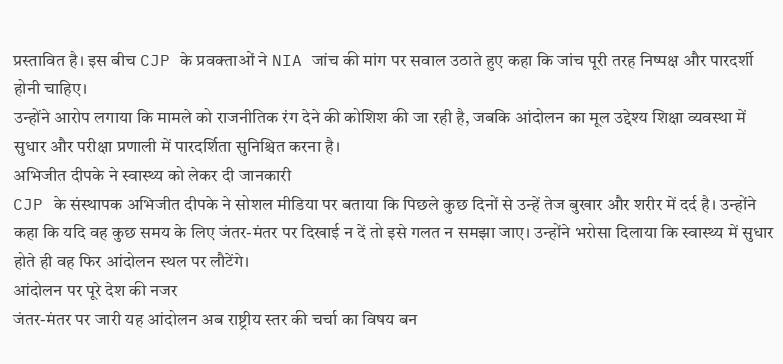प्रस्तावित है। इस बीच CJP के प्रवक्ताओं ने NIA जांच की मांग पर सवाल उठाते हुए कहा कि जांच पूरी तरह निष्पक्ष और पारदर्शी होनी चाहिए।
उन्होंने आरोप लगाया कि मामले को राजनीतिक रंग देने की कोशिश की जा रही है, जबकि आंदोलन का मूल उद्देश्य शिक्षा व्यवस्था में सुधार और परीक्षा प्रणाली में पारदर्शिता सुनिश्चित करना है।
अभिजीत दीपके ने स्वास्थ्य को लेकर दी जानकारी
CJP के संस्थापक अभिजीत दीपके ने सोशल मीडिया पर बताया कि पिछले कुछ दिनों से उन्हें तेज बुखार और शरीर में दर्द है। उन्होंने कहा कि यदि वह कुछ समय के लिए जंतर-मंतर पर दिखाई न दें तो इसे गलत न समझा जाए। उन्होंने भरोसा दिलाया कि स्वास्थ्य में सुधार होते ही वह फिर आंदोलन स्थल पर लौटेंगे।
आंदोलन पर पूरे देश की नजर
जंतर-मंतर पर जारी यह आंदोलन अब राष्ट्रीय स्तर की चर्चा का विषय बन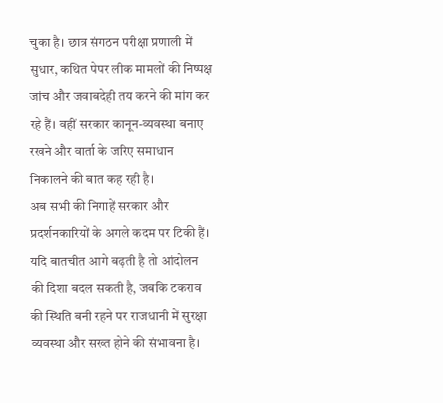चुका है। छात्र संगठन परीक्षा प्रणाली में सुधार, कथित पेपर लीक मामलों की निष्पक्ष जांच और जवाबदेही तय करने की मांग कर रहे हैं। वहीं सरकार कानून-व्यवस्था बनाए रखने और वार्ता के जरिए समाधान निकालने की बात कह रही है।
अब सभी की निगाहें सरकार और प्रदर्शनकारियों के अगले कदम पर टिकी हैं। यदि बातचीत आगे बढ़ती है तो आंदोलन की दिशा बदल सकती है, जबकि टकराव की स्थिति बनी रहने पर राजधानी में सुरक्षा व्यवस्था और सख्त होने की संभावना है।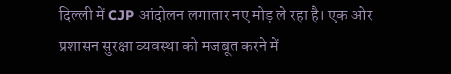दिल्ली में CJP आंदोलन लगातार नए मोड़ ले रहा है। एक ओर प्रशासन सुरक्षा व्यवस्था को मजबूत करने में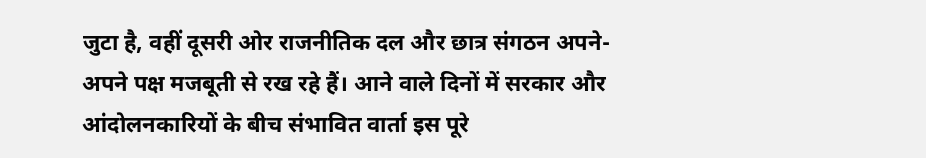जुटा है, वहीं दूसरी ओर राजनीतिक दल और छात्र संगठन अपने-अपने पक्ष मजबूती से रख रहे हैं। आने वाले दिनों में सरकार और आंदोलनकारियों के बीच संभावित वार्ता इस पूरे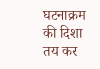घटनाक्रम की दिशा तय कर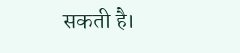सकती है।